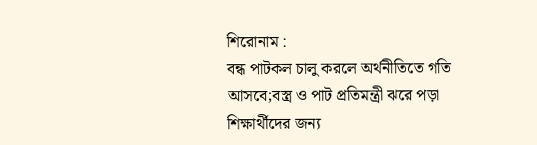শিরোনাম :
বন্ধ পাটকল চালু করলে অর্থনীতিতে গতি আসবে;বস্ত্র ও পাট প্রতিমন্ত্রী ঝরে পড়া শিক্ষার্থীদের জন্য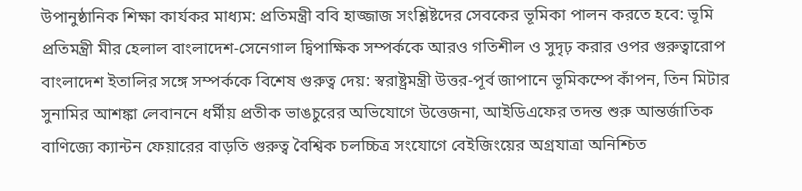উপানুষ্ঠানিক শিক্ষা কার্যকর মাধ্যম: প্রতিমন্ত্রী ববি হাজ্জাজ সংশ্লিষ্টদের সেবকের ভূমিকা পালন করতে হবে: ভূমি প্রতিমন্ত্রী মীর হেলাল বাংলাদেশ-সেনেগাল দ্বিপাক্ষিক সম্পর্ককে আরও গতিশীল ও সুদৃঢ় করার ওপর গুরুত্বারোপ বাংলাদেশ ইতালির সঙ্গে সম্পর্ককে বিশেষ গুরুত্ব দেয়: স্বরাষ্ট্রমন্ত্রী উত্তর-পূর্ব জাপানে ভূমিকম্পে কাঁপন, তিন মিটার সুনামির আশঙ্কা লেবাননে ধর্মীয় প্রতীক ভাঙচুরের অভিযোগে উত্তেজনা, আইডিএফের তদন্ত শুরু আন্তর্জাতিক বাণিজ্যে ক্যান্টন ফেয়ারের বাড়তি গুরুত্ব বৈশ্বিক চলচ্চিত্র সংযোগে বেইজিংয়ের অগ্রযাত্রা অনিশ্চিত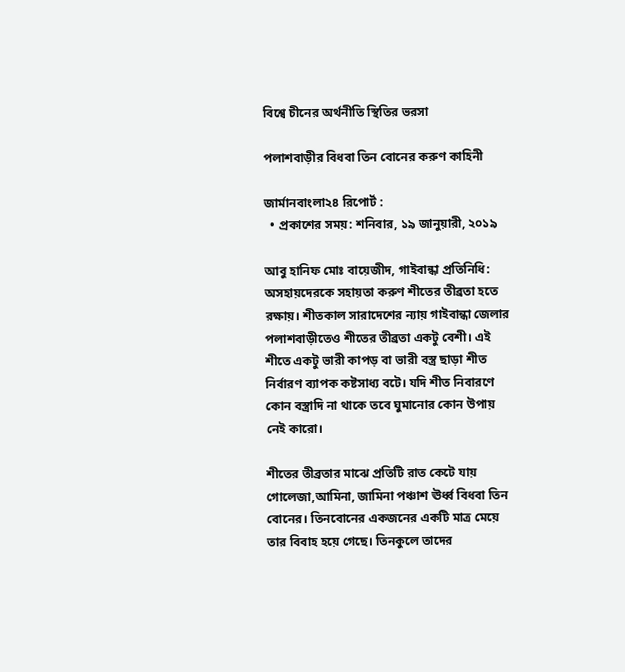বিশ্বে চীনের অর্থনীতি স্থিতির ভরসা

পলাশবাড়ীর বিধবা তিন বোনের করুণ কাহিনী

জার্মানবাংলা২৪ রিপোর্ট :
  • প্রকাশের সময়: শনিবার, ১৯ জানুয়ারী, ২০১৯

আবু হানিফ মোঃ বায়েজীদ, গাইবান্ধা প্রতিনিধি: অসহায়দেরকে সহায়তা করুণ শীতের তীব্রতা হতে রক্ষায়। শীতকাল সারাদেশের ন্যায় গাইবান্ধা জেলার পলাশবাড়ীতেও শীতের তীব্রতা একটু বেশী। এই শীতে একটু ভারী কাপড় বা ভারী বস্ত্র ছাড়া শীত নির্বারণ ব্যাপক কষ্টসাধ্য বটে। যদি শীত নিবারণে কোন বস্ত্রাদি না থাকে তবে ঘুমানোর কোন উপায় নেই কারো।

শীতের তীব্রতার মাঝে প্রতিটি রাত কেটে যায় গোলেজা,আমিনা, জামিনা পঞ্চাশ ঊর্ধ্ব বিধবা তিন বোনের। তিনবোনের একজনের একটি মাত্র মেয়ে তার বিবাহ হয়ে গেছে। তিনকুলে তাদের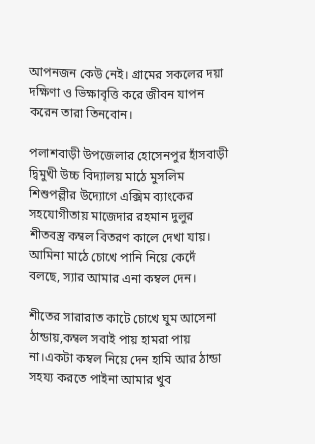আপনজন কেউ নেই। গ্রামের সকলের দয়া দক্ষিণা ও ভিক্ষাবৃত্তি করে জীবন যাপন করেন তারা তিনবোন।

পলাশবাড়ী উপজেলার হোসেনপুর হাঁসবাড়ী দ্বিমুখী উচ্চ বিদ্যালয় মাঠে মুসলিম শিশুপল্লীর উদ্যোগে এক্সিম ব্যাংকের সহযোগীতায় মাজেদার রহমান দুলুর শীতবস্ত্র কম্বল বিতরণ কালে দেখা যায়। আমিনা মাঠে চোখে পানি নিয়ে কেদেঁ বলছে, স্যার আমার এনা কম্বল দেন।

শীতের সারারাত কাটে চোখে ঘুম আসেনা ঠান্ডায়,কম্বল সবাই পায় হামরা পায় না।একটা কম্বল নিয়ে দেন হামি আর ঠান্ডা সহয্য করতে পাইনা আমার খুব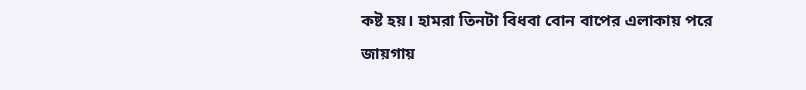কষ্ট হয়। হামরা তিনটা বিধবা বোন বাপের এলাকায় পরে জায়গায়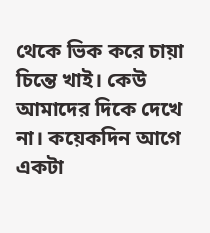থেকে ভিক করে চায়া চিন্তে খাই। কেউ আমাদের দিকে দেখে না। কয়েকদিন আগে একটা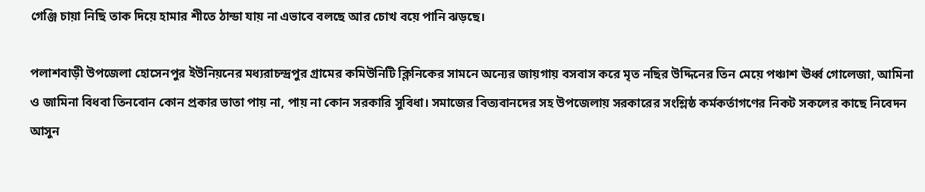গেঞ্জি চায়া নিছি তাক দিয়ে হামার শীতে ঠান্ডা যায় না এভাবে বলছে আর চোখ বয়ে পানি ঝড়ছে।

পলাশবাড়ী উপজেলা হোসেনপুর ইউনিয়নের মধ্যরাচন্দ্রপুর গ্রামের কমিউনিটি ক্লিনিকের সামনে অন্যের জায়গায় বসবাস করে মৃত নছির উদ্দিনের তিন মেয়ে পঞ্চাশ ঊর্ধ্ব গোলেজা, আমিনা ও জামিনা বিধবা তিনবোন কোন প্রকার ভাতা পায় না, পায় না কোন সরকারি সুবিধা। সমাজের বিত্যবানদের সহ উপজেলায় সরকারের সংশ্লিষ্ঠ কর্মকর্তাগণের নিকট সকলের কাছে নিবেদন আসুন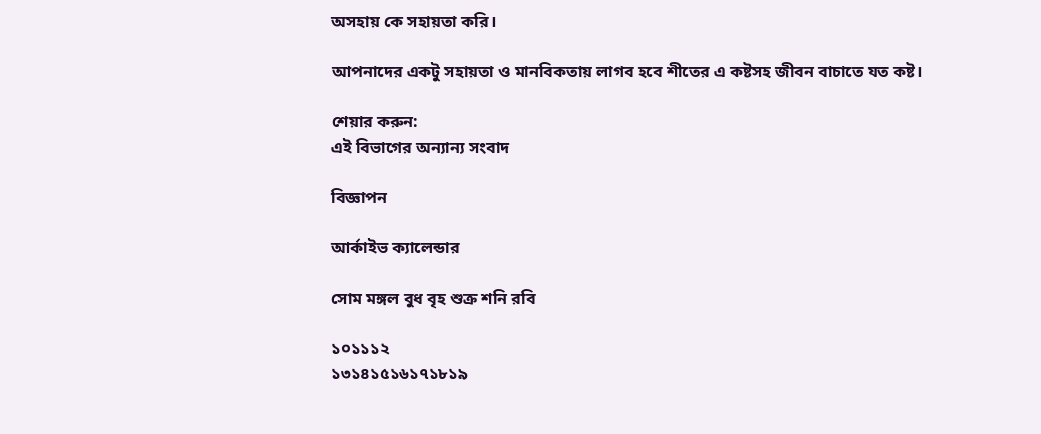অসহায় কে সহায়তা করি।

আপনাদের একটু সহায়তা ও মানবিকতায় লাগব হবে শীতের এ কষ্টসহ জীবন বাচাতে যত কষ্ট।

শেয়ার করুন:
এই বিভাগের অন্যান্য সংবাদ

বিজ্ঞাপন

আর্কাইভ ক্যালেন্ডার

সোম মঙ্গল বুধ বৃহ শুক্র শনি রবি

১০১১১২
১৩১৪১৫১৬১৭১৮১৯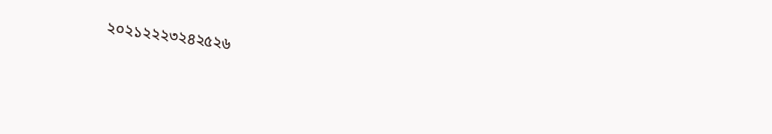২০২১২২২৩২৪২৫২৬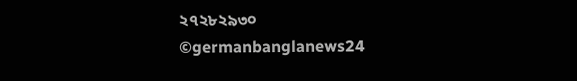২৭২৮২৯৩০
©germanbanglanews24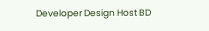Developer Design Host BD